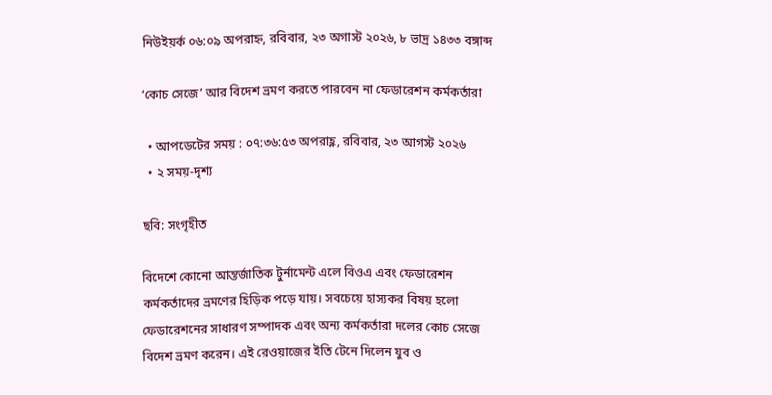নিউইয়র্ক ০৬:০৯ অপরাহ্ন, রবিবার, ২৩ অগাস্ট ২০২৬, ৮ ভাদ্র ১৪৩৩ বঙ্গাব্দ

‘কোচ সেজে’ আর বিদেশ ভ্রমণ করতে পারবেন না ফেডারেশন কর্মকর্তারা

  • আপডেটের সময় : ০৭:৩৬:৫৩ অপরাহ্ণ, রবিবার, ২৩ আগস্ট ২০২৬
  • ২ সময়-দৃশ্য

ছবি: সংগৃহীত

বিদেশে কোনো আন্তর্জাতিক টুর্নামেন্ট এলে বিওএ এবং ফেডারেশন কর্মকর্তাদের ভ্রমণের হিড়িক পড়ে যায়। সবচেয়ে হাস্যকর বিষয় হলো ফেডারেশনের সাধারণ সম্পাদক এবং অন্য কর্মকর্তারা দলের কোচ সেজে বিদেশ ভ্রমণ করেন। এই রেওয়াজের ইতি টেনে দিলেন যুব ও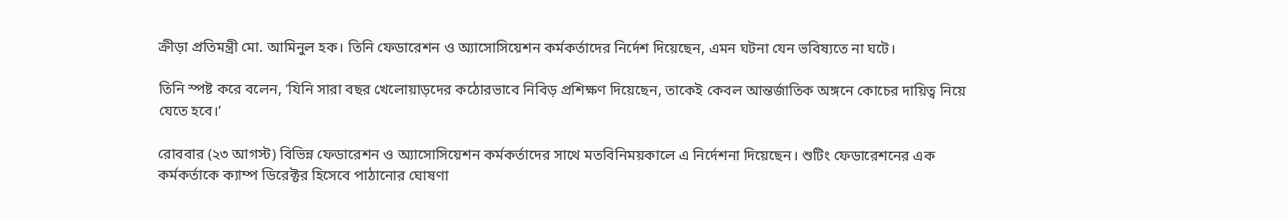ক্রীড়া প্রতিমন্ত্রী মো. আমিনুল হক। তিনি ফেডারেশন ও অ্যাসোসিয়েশন কর্মকর্তাদের নির্দেশ দিয়েছেন, এমন ঘটনা যেন ভবিষ্যতে না ঘটে।

তিনি স্পষ্ট করে বলেন, ‘যিনি সারা বছর খেলোয়াড়দের কঠোরভাবে নিবিড় প্রশিক্ষণ দিয়েছেন, তাকেই কেবল আন্তর্জাতিক অঙ্গনে কোচের দায়িত্ব নিয়ে যেতে হবে।’

রোববার (২৩ আগস্ট) বিভিন্ন ফেডারেশন ও অ্যাসোসিয়েশন কর্মকর্তাদের সাথে মতবিনিময়কালে এ নির্দেশনা দিয়েছেন। শুটিং ফেডারেশনের এক কর্মকর্তাকে ক্যাম্প ডিরেক্টর হিসেবে পাঠানোর ঘোষণা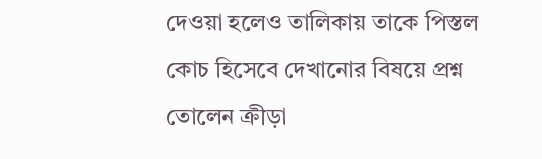দেওয়া হলেও তালিকায় তাকে পিস্তল কোচ হিসেবে দেখানোর বিষয়ে প্রশ্ন তোলেন ক্রীড়া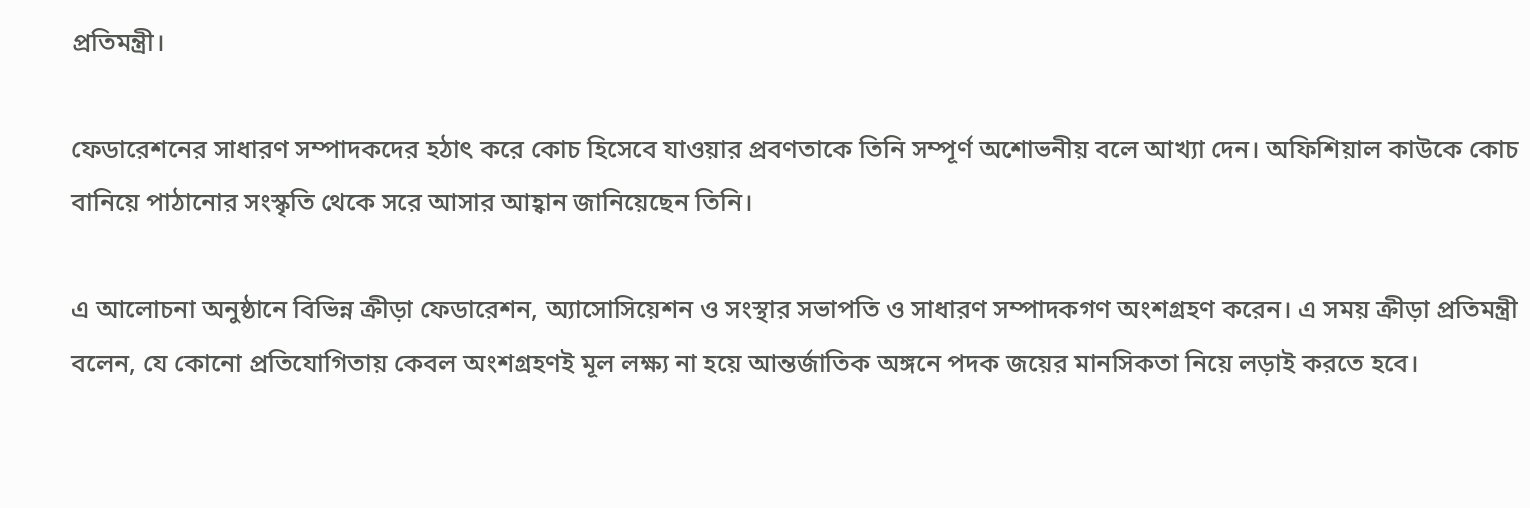প্রতিমন্ত্রী।

ফেডারেশনের সাধারণ সম্পাদকদের হঠাৎ করে কোচ হিসেবে যাওয়ার প্রবণতাকে তিনি সম্পূর্ণ অশোভনীয় বলে আখ্যা দেন। অফিশিয়াল কাউকে কোচ বানিয়ে পাঠানোর সংস্কৃতি থেকে সরে আসার আহ্বান জানিয়েছেন তিনি।

এ আলোচনা অনুষ্ঠানে বিভিন্ন ক্রীড়া ফেডারেশন, অ্যাসোসিয়েশন ও সংস্থার সভাপতি ও সাধারণ সম্পাদকগণ অংশগ্রহণ করেন। এ সময় ক্রীড়া প্রতিমন্ত্রী বলেন, যে কোনো প্রতিযোগিতায় কেবল অংশগ্রহণই মূল লক্ষ্য না হয়ে আন্তর্জাতিক অঙ্গনে পদক জয়ের মানসিকতা নিয়ে লড়াই করতে হবে।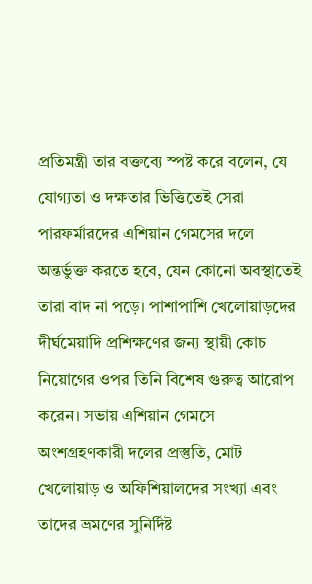প্রতিমন্ত্রী তার বক্তব্যে স্পষ্ট করে বলেন, যে যোগ্যতা ও দক্ষতার ভিত্তিতেই সেরা পারফর্মারদের এশিয়ান গেমসের দলে অন্তর্ভুক্ত করতে হবে, যেন কোনো অবস্থাতেই তারা বাদ না পড়ে। পাশাপাশি খেলোয়াড়দের দীর্ঘমেয়াদি প্রশিক্ষণের জন্য স্থায়ী কোচ নিয়োগের ওপর তিনি বিশেষ গুরুত্ব আরোপ করেন। সভায় এশিয়ান গেমসে অংশগ্রহণকারী দলের প্রস্তুতি, মোট খেলোয়াড় ও অফিশিয়ালদের সংখ্যা এবং তাদের ভ্রমণের সুনির্দিষ্ট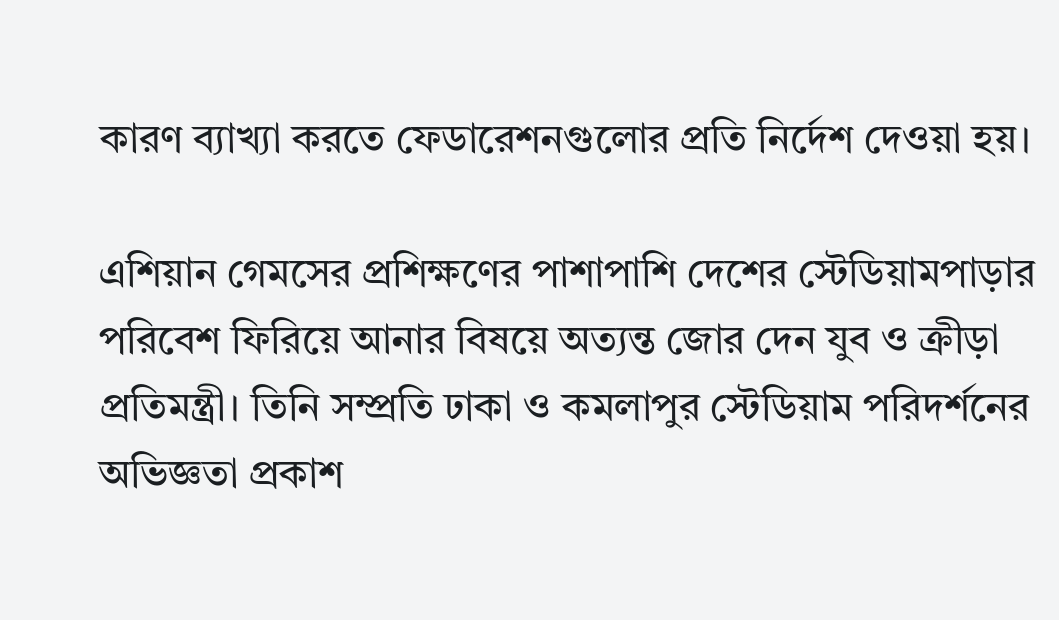কারণ ব্যাখ্যা করতে ফেডারেশনগুলোর প্রতি নির্দেশ দেওয়া হয়।

এশিয়ান গেমসের প্রশিক্ষণের পাশাপাশি দেশের স্টেডিয়ামপাড়ার পরিবেশ ফিরিয়ে আনার বিষয়ে অত্যন্ত জোর দেন যুব ও ক্রীড়া প্রতিমন্ত্রী। তিনি সম্প্রতি ঢাকা ও কমলাপুর স্টেডিয়াম পরিদর্শনের অভিজ্ঞতা প্রকাশ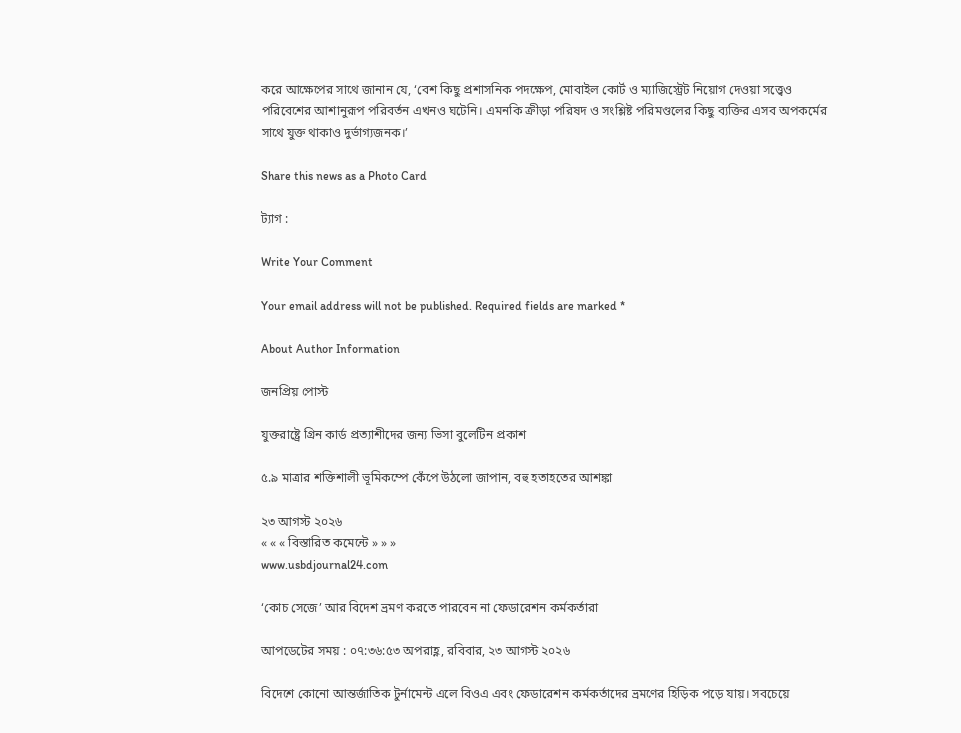করে আক্ষেপের সাথে জানান যে, ‘বেশ কিছু প্রশাসনিক পদক্ষেপ, মোবাইল কোর্ট ও ম্যাজিস্ট্রেট নিয়োগ দেওয়া সত্ত্বেও পরিবেশের আশানুরূপ পরিবর্তন এখনও ঘটেনি। এমনকি ক্রীড়া পরিষদ ও সংশ্লিষ্ট পরিমণ্ডলের কিছু ব্যক্তির এসব অপকর্মের সাথে যুক্ত থাকাও দুর্ভাগ্যজনক।’

Share this news as a Photo Card

ট্যাগ :

Write Your Comment

Your email address will not be published. Required fields are marked *

About Author Information

জনপ্রিয় পোস্ট

যুক্তরাষ্ট্রে গ্রিন কার্ড প্রত্যাশীদের জন্য ভিসা বুলেটিন প্রকাশ

৫.৯ মাত্রার শক্তিশালী ভূমিকম্পে কেঁপে উঠলো জাপান, বহু হতাহতের আশঙ্কা

২৩ আগস্ট ২০২৬
« « « বিস্তারিত কমেন্টে » » »
www.usbdjournal24.com

‘কোচ সেজে’ আর বিদেশ ভ্রমণ করতে পারবেন না ফেডারেশন কর্মকর্তারা

আপডেটের সময় : ০৭:৩৬:৫৩ অপরাহ্ণ, রবিবার, ২৩ আগস্ট ২০২৬

বিদেশে কোনো আন্তর্জাতিক টুর্নামেন্ট এলে বিওএ এবং ফেডারেশন কর্মকর্তাদের ভ্রমণের হিড়িক পড়ে যায়। সবচেয়ে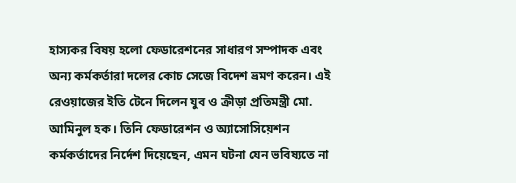হাস্যকর বিষয় হলো ফেডারেশনের সাধারণ সম্পাদক এবং অন্য কর্মকর্তারা দলের কোচ সেজে বিদেশ ভ্রমণ করেন। এই রেওয়াজের ইতি টেনে দিলেন যুব ও ক্রীড়া প্রতিমন্ত্রী মো. আমিনুল হক। তিনি ফেডারেশন ও অ্যাসোসিয়েশন কর্মকর্তাদের নির্দেশ দিয়েছেন, এমন ঘটনা যেন ভবিষ্যতে না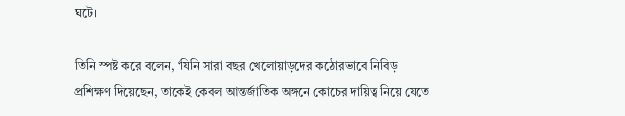ঘটে।

তিনি স্পষ্ট করে বলেন, ‘যিনি সারা বছর খেলোয়াড়দের কঠোরভাবে নিবিড় প্রশিক্ষণ দিয়েছেন, তাকেই কেবল আন্তর্জাতিক অঙ্গনে কোচের দায়িত্ব নিয়ে যেতে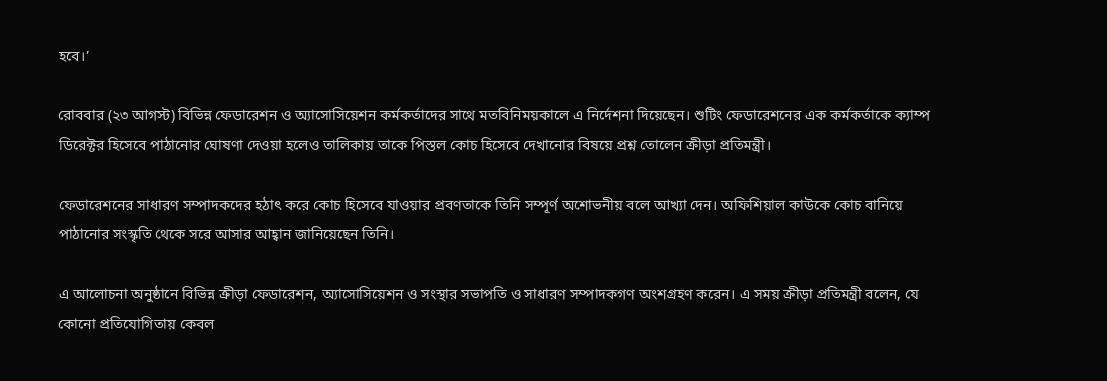হবে।’

রোববার (২৩ আগস্ট) বিভিন্ন ফেডারেশন ও অ্যাসোসিয়েশন কর্মকর্তাদের সাথে মতবিনিময়কালে এ নির্দেশনা দিয়েছেন। শুটিং ফেডারেশনের এক কর্মকর্তাকে ক্যাম্প ডিরেক্টর হিসেবে পাঠানোর ঘোষণা দেওয়া হলেও তালিকায় তাকে পিস্তল কোচ হিসেবে দেখানোর বিষয়ে প্রশ্ন তোলেন ক্রীড়া প্রতিমন্ত্রী।

ফেডারেশনের সাধারণ সম্পাদকদের হঠাৎ করে কোচ হিসেবে যাওয়ার প্রবণতাকে তিনি সম্পূর্ণ অশোভনীয় বলে আখ্যা দেন। অফিশিয়াল কাউকে কোচ বানিয়ে পাঠানোর সংস্কৃতি থেকে সরে আসার আহ্বান জানিয়েছেন তিনি।

এ আলোচনা অনুষ্ঠানে বিভিন্ন ক্রীড়া ফেডারেশন, অ্যাসোসিয়েশন ও সংস্থার সভাপতি ও সাধারণ সম্পাদকগণ অংশগ্রহণ করেন। এ সময় ক্রীড়া প্রতিমন্ত্রী বলেন, যে কোনো প্রতিযোগিতায় কেবল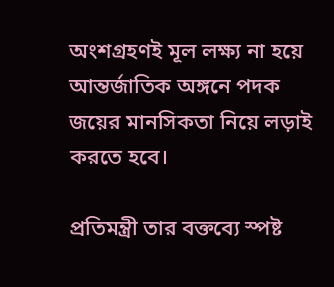অংশগ্রহণই মূল লক্ষ্য না হয়ে আন্তর্জাতিক অঙ্গনে পদক জয়ের মানসিকতা নিয়ে লড়াই করতে হবে।

প্রতিমন্ত্রী তার বক্তব্যে স্পষ্ট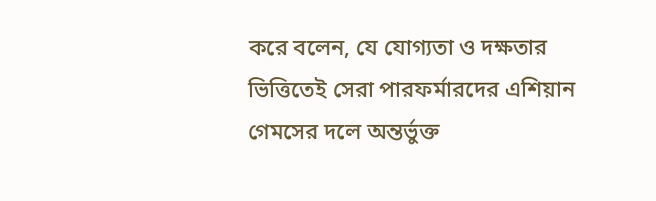করে বলেন, যে যোগ্যতা ও দক্ষতার ভিত্তিতেই সেরা পারফর্মারদের এশিয়ান গেমসের দলে অন্তর্ভুক্ত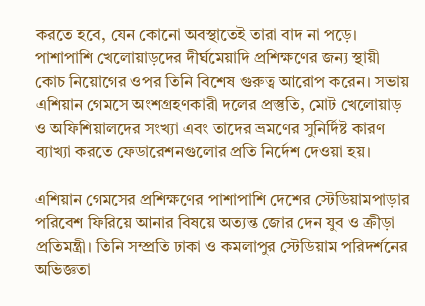করতে হবে, যেন কোনো অবস্থাতেই তারা বাদ না পড়ে। পাশাপাশি খেলোয়াড়দের দীর্ঘমেয়াদি প্রশিক্ষণের জন্য স্থায়ী কোচ নিয়োগের ওপর তিনি বিশেষ গুরুত্ব আরোপ করেন। সভায় এশিয়ান গেমসে অংশগ্রহণকারী দলের প্রস্তুতি, মোট খেলোয়াড় ও অফিশিয়ালদের সংখ্যা এবং তাদের ভ্রমণের সুনির্দিষ্ট কারণ ব্যাখ্যা করতে ফেডারেশনগুলোর প্রতি নির্দেশ দেওয়া হয়।

এশিয়ান গেমসের প্রশিক্ষণের পাশাপাশি দেশের স্টেডিয়ামপাড়ার পরিবেশ ফিরিয়ে আনার বিষয়ে অত্যন্ত জোর দেন যুব ও ক্রীড়া প্রতিমন্ত্রী। তিনি সম্প্রতি ঢাকা ও কমলাপুর স্টেডিয়াম পরিদর্শনের অভিজ্ঞতা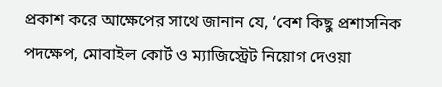প্রকাশ করে আক্ষেপের সাথে জানান যে, ‘বেশ কিছু প্রশাসনিক পদক্ষেপ, মোবাইল কোর্ট ও ম্যাজিস্ট্রেট নিয়োগ দেওয়া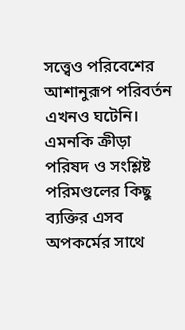সত্ত্বেও পরিবেশের আশানুরূপ পরিবর্তন এখনও ঘটেনি। এমনকি ক্রীড়া পরিষদ ও সংশ্লিষ্ট পরিমণ্ডলের কিছু ব্যক্তির এসব অপকর্মের সাথে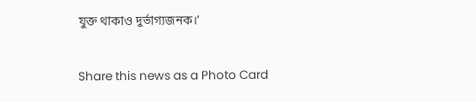যুক্ত থাকাও দুর্ভাগ্যজনক।’

Share this news as a Photo Card